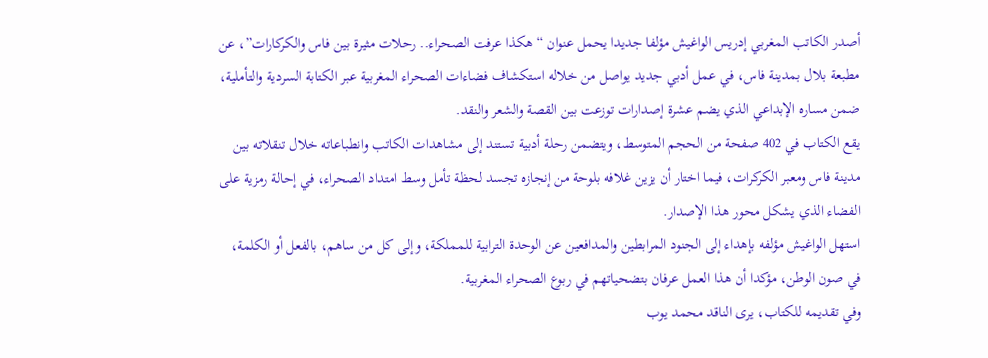أصدر الكاتب المغربي إدريس الواغيش مؤلفا جديدا يحمل عنوان “هكذا عرفت الصحراء.. رحلات مثيرة بين فاس والكركارات”، عن مطبعة بلال بمدينة فاس، في عمل أدبي جديد يواصل من خلاله استكشاف فضاءات الصحراء المغربية عبر الكتابة السردية والتأملية، ضمن مساره الإبداعي الذي يضم عشرة إصدارات توزعت بين القصة والشعر والنقد.
يقع الكتاب في 402 صفحة من الحجم المتوسط، ويتضمن رحلة أدبية تستند إلى مشاهدات الكاتب وانطباعاته خلال تنقلاته بين مدينة فاس ومعبر الكركرات، فيما اختار أن يزين غلافه بلوحة من إنجازه تجسد لحظة تأمل وسط امتداد الصحراء، في إحالة رمزية على الفضاء الذي يشكل محور هذا الإصدار.
استهل الواغيش مؤلفه بإهداء إلى الجنود المرابطين والمدافعين عن الوحدة الترابية للمملكة، وإلى كل من ساهم، بالفعل أو الكلمة، في صون الوطن، مؤكدا أن هذا العمل عرفان بتضحياتهم في ربوع الصحراء المغربية.
وفي تقديمه للكتاب، يرى الناقد محمد يوب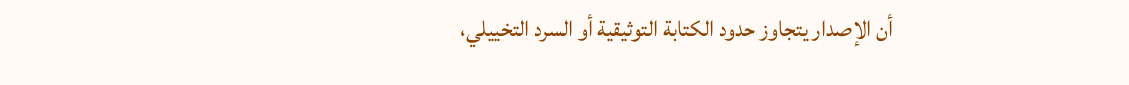أن الإصدار يتجاوز حدود الكتابة التوثيقية أو السرد التخييلي،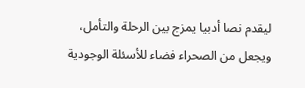ليقدم نصا أدبيا يمزج بين الرحلة والتأمل، ويجعل من الصحراء فضاء للأسئلة الوجودية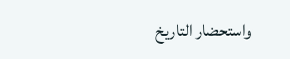واستحضار التاريخ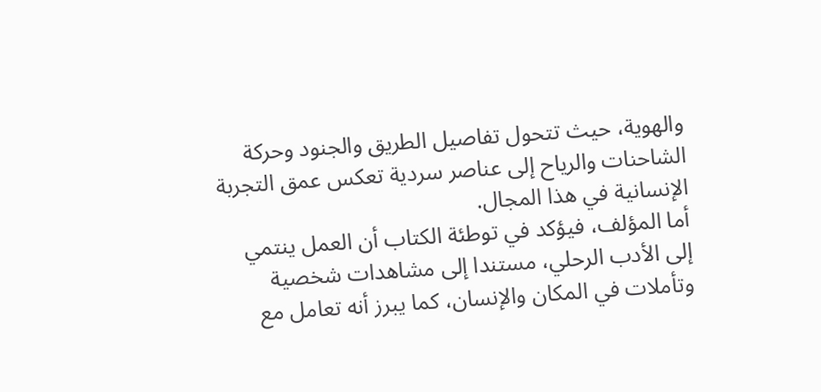والهوية، حيث تتحول تفاصيل الطريق والجنود وحركة الشاحنات والرياح إلى عناصر سردية تعكس عمق التجربة الإنسانية في هذا المجال.
أما المؤلف، فيؤكد في توطئة الكتاب أن العمل ينتمي إلى الأدب الرحلي، مستندا إلى مشاهدات شخصية وتأملات في المكان والإنسان، كما يبرز أنه تعامل مع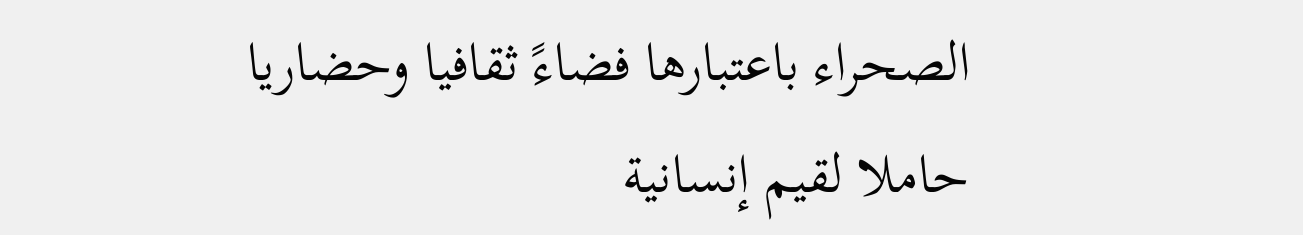الصحراء باعتبارها فضاءً ثقافيا وحضاريا حاملا لقيم إنسانية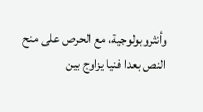وأنثروبولوجية، مع الحرص على منح النص بعدا فنيا يزاوج بين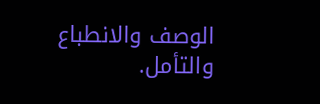الوصف والانطباع والتأمل.